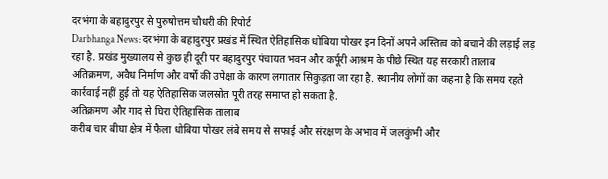दरभंगा के बहादुरपुर से पुरुषोत्तम चौधरी की रिपोर्ट
Darbhanga News: दरभंगा के बहादुरपुर प्रखंड में स्थित ऐतिहासिक धोबिया पोखर इन दिनों अपने अस्तित्व को बचाने की लड़ाई लड़ रहा है. प्रखंड मुख्यालय से कुछ ही दूरी पर बहादुरपुर पंचायत भवन और कर्पूरी आश्रम के पीछे स्थित यह सरकारी तालाब अतिक्रमण, अवैध निर्माण और वर्षों की उपेक्षा के कारण लगातार सिकुड़ता जा रहा है. स्थानीय लोगों का कहना है कि समय रहते कार्रवाई नहीं हुई तो यह ऐतिहासिक जलस्रोत पूरी तरह समाप्त हो सकता है.
अतिक्रमण और गाद से घिरा ऐतिहासिक तालाब
करीब चार बीघा क्षेत्र में फैला धोबिया पोखर लंबे समय से सफाई और संरक्षण के अभाव में जलकुंभी और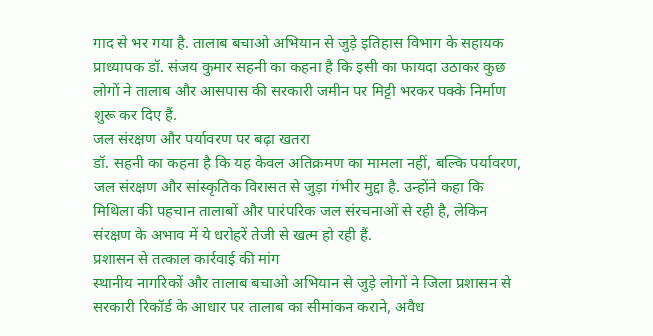गाद से भर गया है. तालाब बचाओ अभियान से जुड़े इतिहास विभाग के सहायक प्राध्यापक डॉ. संजय कुमार सहनी का कहना है कि इसी का फायदा उठाकर कुछ लोगों ने तालाब और आसपास की सरकारी जमीन पर मिट्टी भरकर पक्के निर्माण शुरू कर दिए हैं.
जल संरक्षण और पर्यावरण पर बढ़ा खतरा
डॉ. सहनी का कहना है कि यह केवल अतिक्रमण का मामला नहीं, बल्कि पर्यावरण, जल संरक्षण और सांस्कृतिक विरासत से जुड़ा गंभीर मुद्दा है. उन्होंने कहा कि मिथिला की पहचान तालाबों और पारंपरिक जल संरचनाओं से रही है, लेकिन संरक्षण के अभाव में ये धरोहरें तेजी से खत्म हो रही हैं.
प्रशासन से तत्काल कार्रवाई की मांग
स्थानीय नागरिकों और तालाब बचाओ अभियान से जुड़े लोगों ने जिला प्रशासन से सरकारी रिकॉर्ड के आधार पर तालाब का सीमांकन कराने, अवैध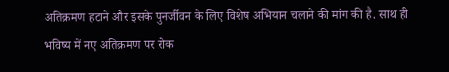अतिक्रमण हटाने और इसके पुनर्जीवन के लिए विशेष अभियान चलाने की मांग की है. साथ ही भविष्य में नए अतिक्रमण पर रोक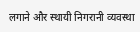लगाने और स्थायी निगरानी व्यवस्था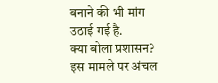बनाने की भी मांग उठाई गई है.
क्या बोला प्रशासन?
इस मामले पर अंचल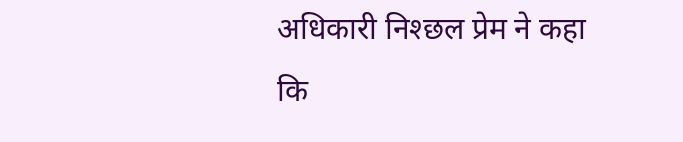अधिकारी निश्छल प्रेम ने कहा कि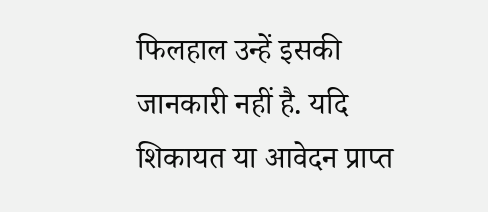फिलहाल उन्हें इसकी जानकारी नहीं है. यदि शिकायत या आवेदन प्राप्त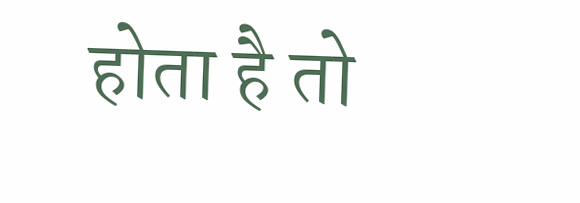होता है तो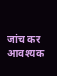जांच कर आवश्यक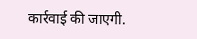कार्रवाई की जाएगी.